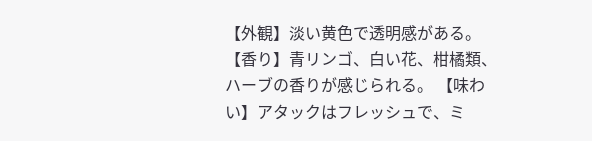【外観】淡い黄色で透明感がある。 【香り】青リンゴ、白い花、柑橘類、ハーブの香りが感じられる。 【味わい】アタックはフレッシュで、ミ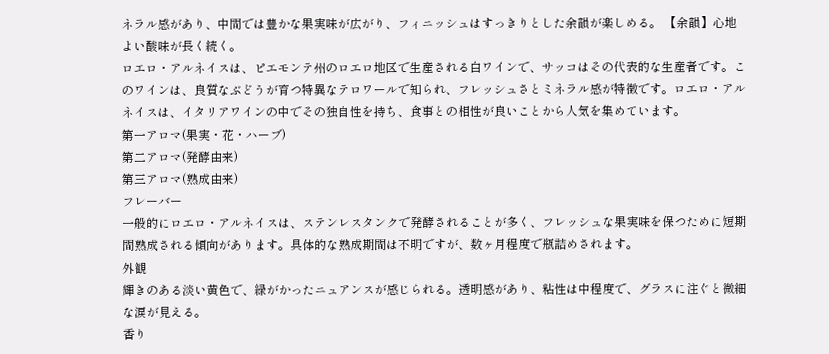ネラル感があり、中間では豊かな果実味が広がり、フィニッシュはすっきりとした余韻が楽しめる。 【余韻】心地よい酸味が長く続く。
ロエロ・アルネイスは、ピエモンテ州のロエロ地区で生産される白ワインで、サッコはその代表的な生産者です。このワインは、良質なぶどうが育つ特異なテロワールで知られ、フレッシュさとミネラル感が特徴です。ロエロ・アルネイスは、イタリアワインの中でその独自性を持ち、食事との相性が良いことから人気を集めています。
第一アロマ(果実・花・ハーブ)
第二アロマ(発酵由来)
第三アロマ(熟成由来)
フレーバー
一般的にロエロ・アルネイスは、ステンレスタンクで発酵されることが多く、フレッシュな果実味を保つために短期間熟成される傾向があります。具体的な熟成期間は不明ですが、数ヶ月程度で瓶詰めされます。
外観
輝きのある淡い黄色で、緑がかったニュアンスが感じられる。透明感があり、粘性は中程度で、グラスに注ぐと微細な涙が見える。
香り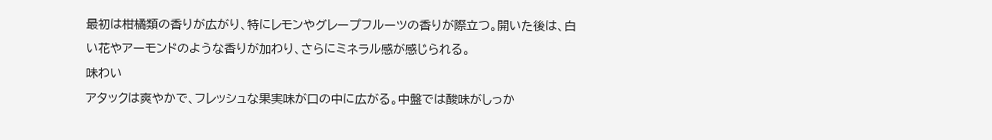最初は柑橘類の香りが広がり、特にレモンやグレープフルーツの香りが際立つ。開いた後は、白い花やアーモンドのような香りが加わり、さらにミネラル感が感じられる。
味わい
アタックは爽やかで、フレッシュな果実味が口の中に広がる。中盤では酸味がしっか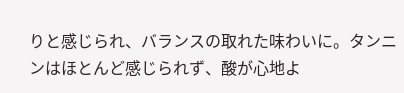りと感じられ、バランスの取れた味わいに。タンニンはほとんど感じられず、酸が心地よ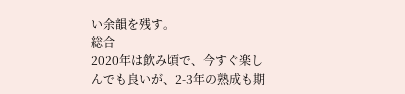い余韻を残す。
総合
2020年は飲み頃で、今すぐ楽しんでも良いが、2-3年の熟成も期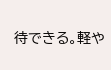待できる。軽や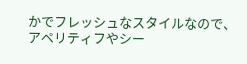かでフレッシュなスタイルなので、アペリティフやシー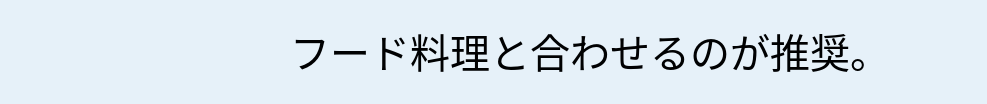フード料理と合わせるのが推奨。